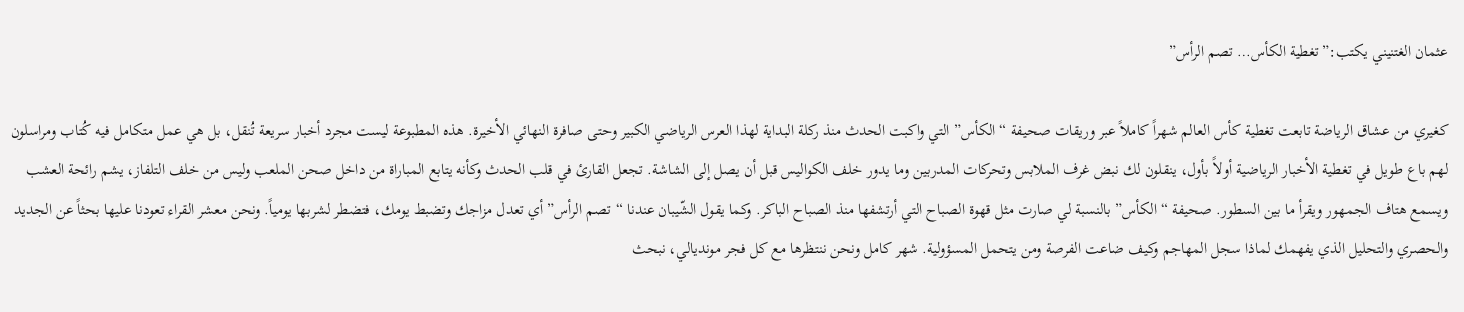عثمان الغتنيني يكتب:”تغطية الكأس… تصم الرأس”

كغيري من عشاق الرياضة تابعت تغطية كأس العالم شهراً كاملاً عبر وريقات صحيفة “الكأس” التي واكبت الحدث منذ ركلة البداية لهذا العرس الرياضي الكبير وحتى صافرة النهائي الأخيرة. هذه المطبوعة ليست مجرد أخبار سريعة تُنقل، بل هي عمل متكامل فيه كُتاب ومراسلون لهم باع طويل في تغطية الأخبار الرياضية أولاً بأول، ينقلون لك نبض غرف الملابس وتحركات المدربين وما يدور خلف الكواليس قبل أن يصل إلى الشاشة. تجعل القارئ في قلب الحدث وكأنه يتابع المباراة من داخل صحن الملعب وليس من خلف التلفاز، يشم رائحة العشب ويسمع هتاف الجمهور ويقرأ ما بين السطور. صحيفة “الكأس” بالنسبة لي صارت مثل قهوة الصباح التي أرتشفها منذ الصباح الباكر. وكما يقول الشّيبان عندنا “تصم الرأس” أي تعدل مزاجك وتضبط يومك، فتضطر لشربها يومياً. ونحن معشر القراء تعودنا عليها بحثاً عن الجديد والحصري والتحليل الذي يفهمك لماذا سجل المهاجم وكيف ضاعت الفرصة ومن يتحمل المسؤولية. شهر كامل ونحن ننتظرها مع كل فجر مونديالي، نبحث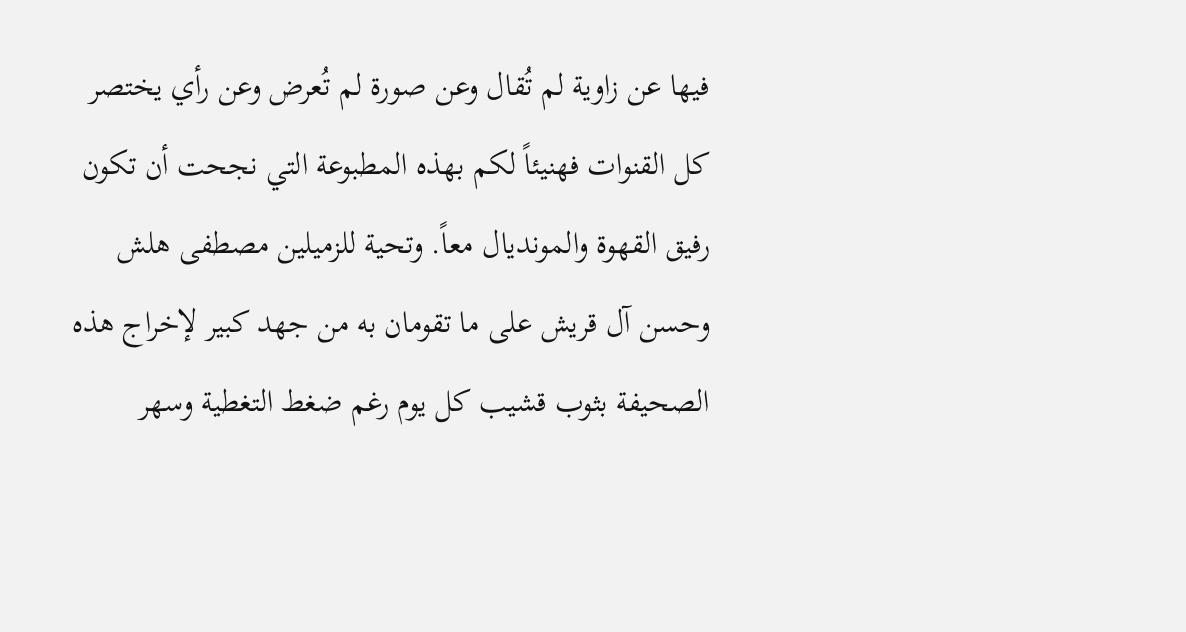فيها عن زاوية لم تُقال وعن صورة لم تُعرض وعن رأي يختصر كل القنوات فهنيئاً لكم بهذه المطبوعة التي نجحت أن تكون رفيق القهوة والمونديال معاً. وتحية للزميلين مصطفى هلش وحسن آل قريش على ما تقومان به من جهد كبير لإخراج هذه الصحيفة بثوب قشيب كل يوم رغم ضغط التغطية وسهر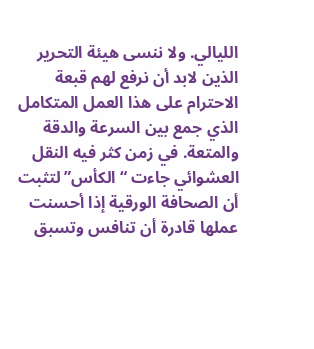الليالي. ولا ننسى هيئة التحرير الذين لابد أن نرفع لهم قبعة الاحترام على هذا العمل المتكامل الذي جمع بين السرعة والدقة والمتعة. في زمن كثر فيه النقل العشوائي جاءت “الكأس” لتثبت أن الصحافة الورقية إذا أحسنت عملها قادرة أن تنافس وتسبق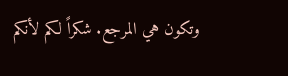وتكون هي المرجع. شكراً لكم لأنكم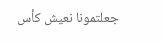جعلتمونا نعيش كأس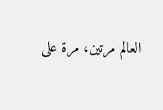العالم مرتين، مرة على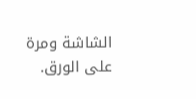الشاشة ومرة على الورق.